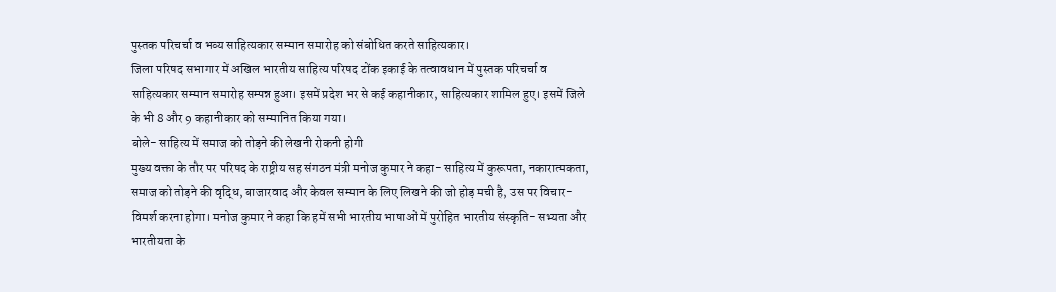पुस्तक परिचर्चा व भव्य साहित्यकार सम्मान समारोह को संबोधित करते साहित्यकार।
जिला परिषद सभागार में अखिल भारतीय साहित्य परिषद टोंक इकाई के तत्वावधान में पुस्तक परिचर्चा व साहित्यकार सम्मान समारोह सम्पन्न हुआ। इसमें प्रदेश भर से कई कहानीकार, साहित्यकार शामिल हुए। इसमें जिले के भी 8 और 9 कहानीकार को सम्मानित किया गया।
बोले- साहित्य में समाज को तोड़ने की लेखनी रोकनी होगी
मुख्य वक्ता के तौर पर परिषद के राष्ट्रीय सह संगठन मंत्री मनोज कुमार ने कहा- साहित्य में कुरूपता, नकारात्मकता, समाज को तोड़ने की वृद्धि, बाजारवाद और केवल सम्मान के लिए लिखने की जो होड़ मची है, उस पर विचार- विमर्श करना होगा। मनोज कुमार ने कहा कि हमें सभी भारतीय भाषाओं में पुरोहित भारतीय संस्कृति- सभ्यता और भारतीयता के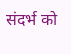संदर्भ को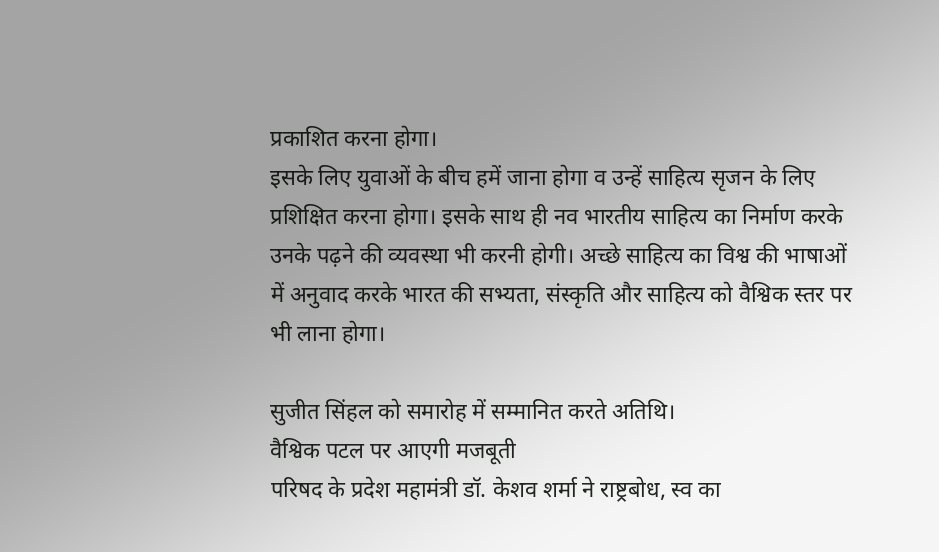प्रकाशित करना होगा।
इसके लिए युवाओं के बीच हमें जाना होगा व उन्हें साहित्य सृजन के लिए प्रशिक्षित करना होगा। इसके साथ ही नव भारतीय साहित्य का निर्माण करके उनके पढ़ने की व्यवस्था भी करनी होगी। अच्छे साहित्य का विश्व की भाषाओं में अनुवाद करके भारत की सभ्यता, संस्कृति और साहित्य को वैश्विक स्तर पर भी लाना होगा।

सुजीत सिंहल को समारोह में सम्मानित करते अतिथि।
वैश्विक पटल पर आएगी मजबूती
परिषद के प्रदेश महामंत्री डॉ. केशव शर्मा ने राष्ट्रबोध, स्व का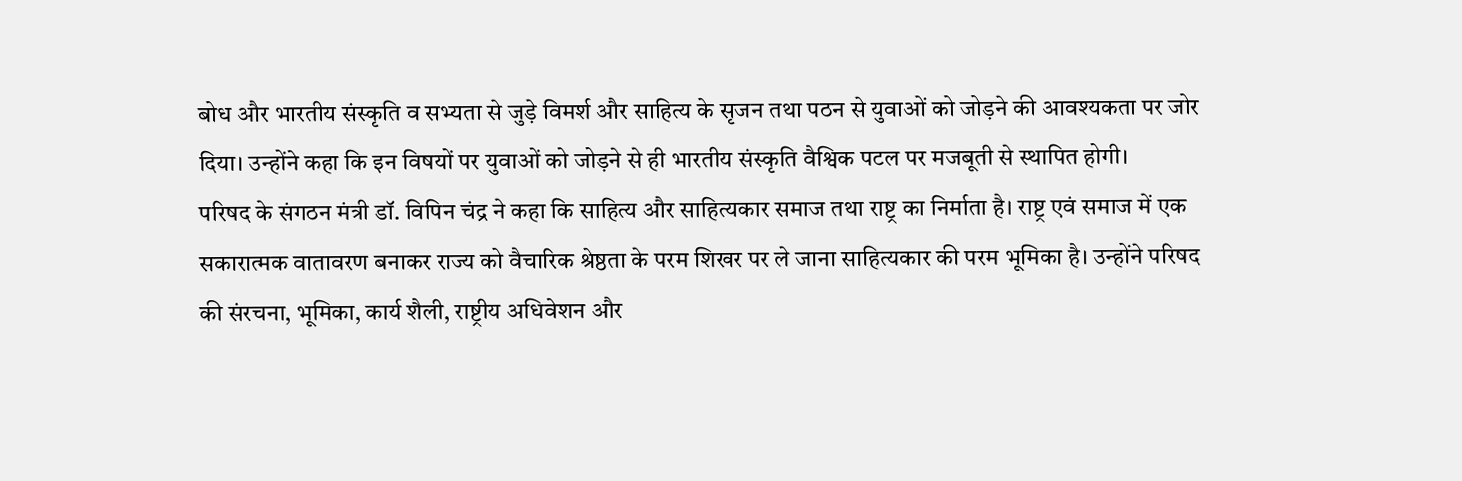बोध और भारतीय संस्कृति व सभ्यता से जुड़े विमर्श और साहित्य के सृजन तथा पठन से युवाओं को जोड़ने की आवश्यकता पर जोर दिया। उन्होंने कहा कि इन विषयों पर युवाओं को जोड़ने से ही भारतीय संस्कृति वैश्विक पटल पर मजबूती से स्थापित होगी।
परिषद के संगठन मंत्री डॉ. विपिन चंद्र ने कहा कि साहित्य और साहित्यकार समाज तथा राष्ट्र का निर्माता है। राष्ट्र एवं समाज में एक सकारात्मक वातावरण बनाकर राज्य को वैचारिक श्रेष्ठता के परम शिखर पर ले जाना साहित्यकार की परम भूमिका है। उन्होंने परिषद की संरचना, भूमिका, कार्य शैली, राष्ट्रीय अधिवेशन और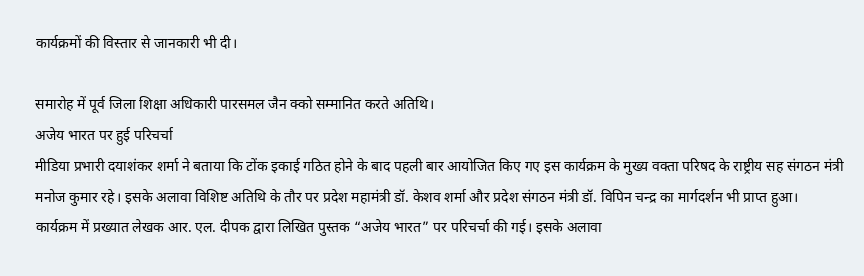कार्यक्रमों की विस्तार से जानकारी भी दी।

समारोह में पूर्व जिला शिक्षा अधिकारी पारसमल जैन क्को सम्मानित करते अतिथि।
अजेय भारत पर हुई परिचर्चा
मीडिया प्रभारी दयाशंकर शर्मा ने बताया कि टोंक इकाई गठित होने के बाद पहली बार आयोजित किए गए इस कार्यक्रम के मुख्य वक्ता परिषद के राष्ट्रीय सह संगठन मंत्री मनोज कुमार रहे। इसके अलावा विशिष्ट अतिथि के तौर पर प्रदेश महामंत्री डॉ. केशव शर्मा और प्रदेश संगठन मंत्री डॉ. विपिन चन्द्र का मार्गदर्शन भी प्राप्त हुआ।
कार्यक्रम में प्रख्यात लेखक आर. एल. दीपक द्वारा लिखित पुस्तक “अजेय भारत” पर परिचर्चा की गई। इसके अलावा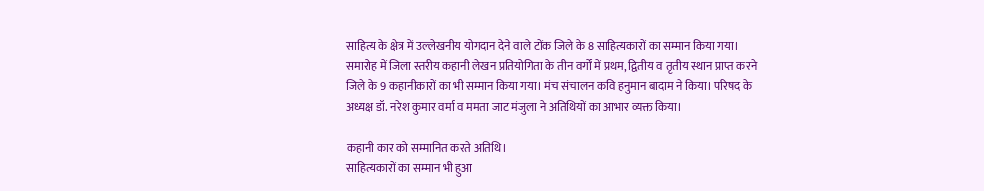साहित्य के क्षेत्र में उल्लेखनीय योगदान देने वाले टोंक जिले के 8 साहित्यकारों का सम्मान किया गया। समारोह में जिला स्तरीय कहानी लेखन प्रतियोगिता के तीन वर्गों में प्रथम, द्वितीय व तृतीय स्थान प्राप्त करने जिले के 9 कहानीकारों का भी सम्मान किया गया। मंच संचालन कवि हनुमान बादाम ने किया। परिषद के अध्यक्ष डॉ. नरेश कुमार वर्मा व ममता जाट मंजुला ने अतिथियों का आभार व्यक्त किया।

कहानी कार को सम्मानित करते अतिथि।
साहित्यकारों का सम्मान भी हुआ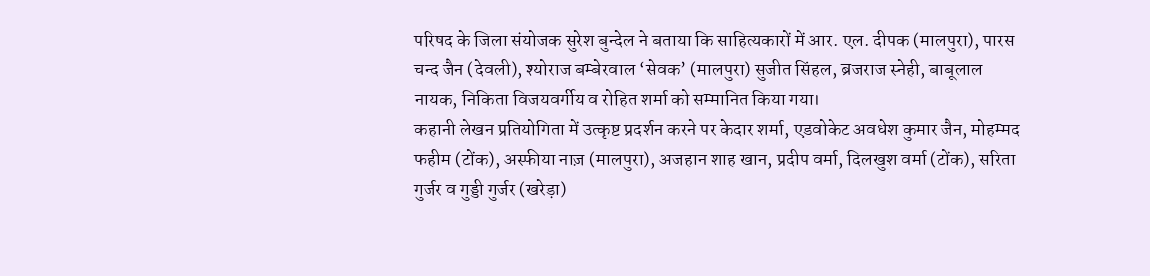परिषद के जिला संयोजक सुरेश बुन्देल ने बताया कि साहित्यकारों में आर. एल. दीपक (मालपुरा), पारस चन्द जैन (देवली), श्योराज बम्बेरवाल ‘सेवक’ (मालपुरा) सुजीत सिंहल, ब्रजराज स्नेही, बाबूलाल नायक, निकिता विजयवर्गीय व रोहित शर्मा को सम्मानित किया गया।
कहानी लेखन प्रतियोगिता में उत्कृष्ट प्रदर्शन करने पर केदार शर्मा, एडवोकेट अवधेश कुमार जैन, मोहम्मद फहीम (टोंक), अस्फीया नाज़ (मालपुरा), अजहान शाह खान, प्रदीप वर्मा, दिलखुश वर्मा (टोंक), सरिता गुर्जर व गुड्डी गुर्जर (खरेड़ा)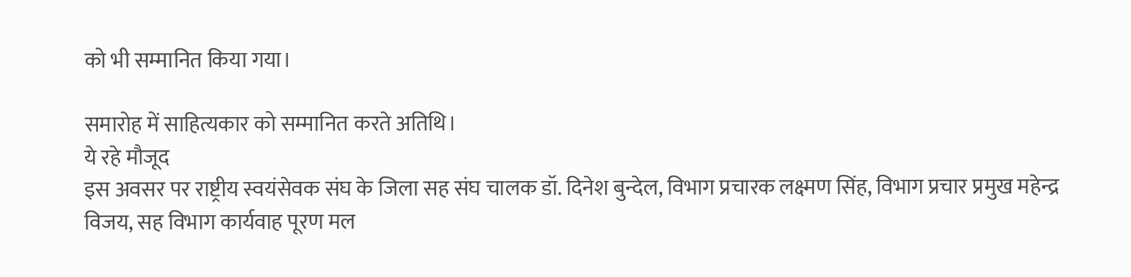को भी सम्मानित किया गया।

समारोह में साहित्यकार को सम्मानित करते अतिथि।
ये रहे मौजूद
इस अवसर पर राष्ट्रीय स्वयंसेवक संघ के जिला सह संघ चालक डॉ. दिनेश बुन्देल, विभाग प्रचारक लक्ष्मण सिंह, विभाग प्रचार प्रमुख महेन्द्र विजय, सह विभाग कार्यवाह पूरण मल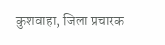कुशवाहा, जिला प्रचारक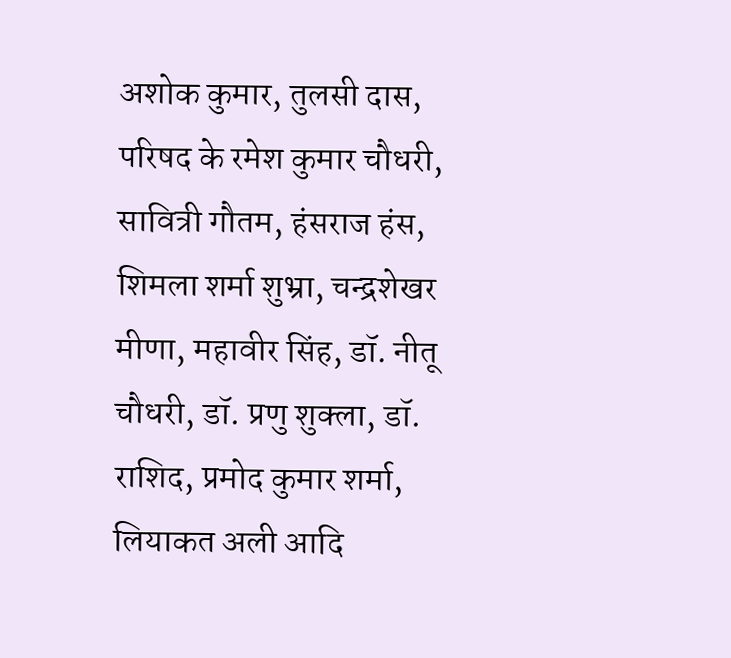अशोक कुमार, तुलसी दास, परिषद के रमेश कुमार चौधरी, सावित्री गौतम, हंसराज हंस, शिमला शर्मा शुभ्रा, चन्द्रशेखर मीणा, महावीर सिंह, डॉ. नीतू चौधरी, डॉ. प्रणु शुक्ला, डॉ. राशिद, प्रमोद कुमार शर्मा, लियाकत अली आदि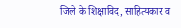जिले के शिक्षाविद, साहित्यकार व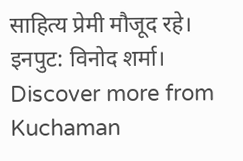साहित्य प्रेमी मौजूद रहे।
इनपुट: विनोद शर्मा।
Discover more from Kuchaman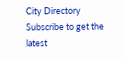City Directory
Subscribe to get the latest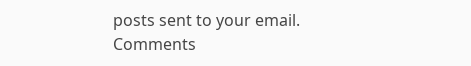posts sent to your email.
Comments